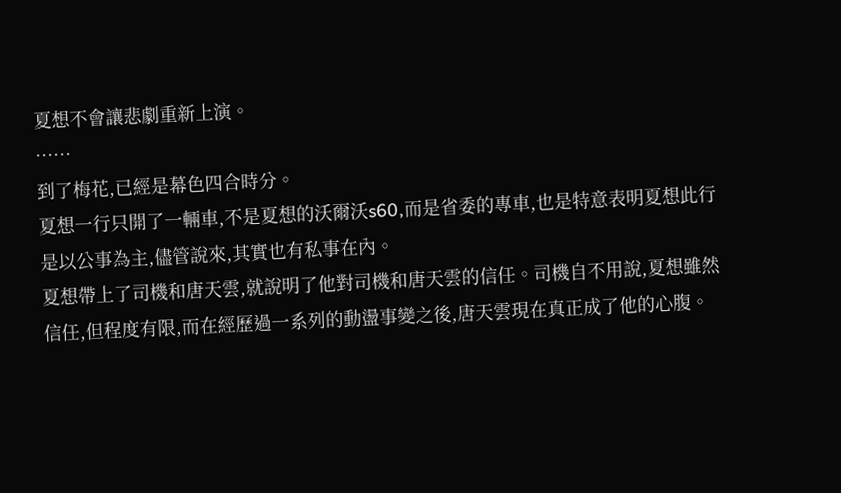夏想不會讓悲劇重新上演。
……
到了梅花,已經是幕色四合時分。
夏想一行只開了一輛車,不是夏想的沃爾沃s60,而是省委的專車,也是特意表明夏想此行是以公事為主,儘管說來,其實也有私事在內。
夏想帶上了司機和唐天雲,就說明了他對司機和唐天雲的信任。司機自不用說,夏想雖然信任,但程度有限,而在經歷過一系列的動盪事變之後,唐天雲現在真正成了他的心腹。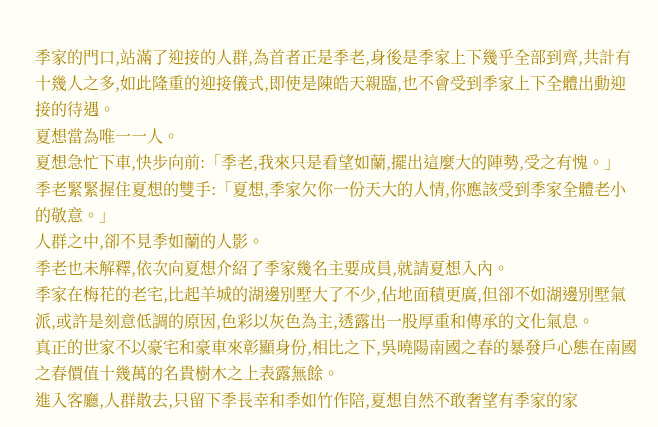季家的門口,站滿了迎接的人群,為首者正是季老,身後是季家上下幾乎全部到齊,共計有十幾人之多,如此隆重的迎接儀式,即使是陳皓天親臨,也不會受到季家上下全體出動迎接的待遇。
夏想當為唯一一人。
夏想急忙下車,快步向前:「季老,我來只是看望如蘭,擺出這麼大的陣勢,受之有愧。」
季老緊緊握住夏想的雙手:「夏想,季家欠你一份天大的人情,你應該受到季家全體老小的敬意。」
人群之中,卻不見季如蘭的人影。
季老也未解釋,依次向夏想介紹了季家幾名主要成員,就請夏想入內。
季家在梅花的老宅,比起羊城的湖邊別墅大了不少,佔地面積更廣,但卻不如湖邊別墅氣派,或許是刻意低調的原因,色彩以灰色為主,透露出一股厚重和傳承的文化氣息。
真正的世家不以豪宅和豪車來彰顯身份,相比之下,吳曉陽南國之春的暴發戶心態在南國之春價值十幾萬的名貴樹木之上表露無餘。
進入客廳,人群散去,只留下季長幸和季如竹作陪,夏想自然不敢奢望有季家的家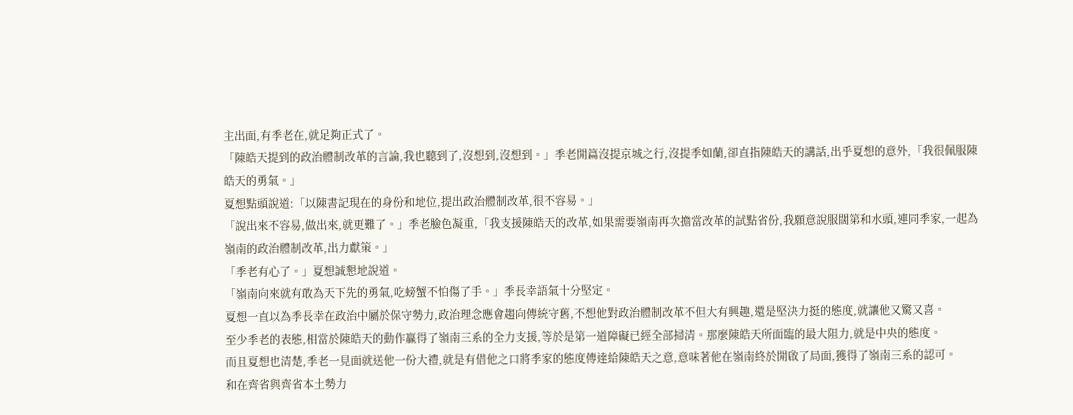主出面,有季老在,就足夠正式了。
「陳皓天提到的政治體制改革的言論,我也聽到了,沒想到,沒想到。」季老開篇沒提京城之行,沒提季如蘭,卻直指陳皓天的講話,出乎夏想的意外,「我很佩服陳皓天的勇氣。」
夏想點頭說道:「以陳書記現在的身份和地位,提出政治體制改革,很不容易。」
「說出來不容易,做出來,就更難了。」季老臉色凝重,「我支援陳皓天的改革,如果需要嶺南再次擔當改革的試點省份,我願意說服闊第和水頭,連同季家,一起為嶺南的政治體制改革,出力獻策。」
「季老有心了。」夏想誠懇地說道。
「嶺南向來就有敢為天下先的勇氣,吃螃蟹不怕傷了手。」季長幸語氣十分堅定。
夏想一直以為季長幸在政治中屬於保守勢力,政治理念應會趨向傳統守舊,不想他對政治體制改革不但大有興趣,還是堅決力挺的態度,就讓他又驚又喜。
至少季老的表態,相當於陳皓天的動作贏得了嶺南三系的全力支援,等於是第一道障礙已經全部掃清。那麼陳皓天所面臨的最大阻力,就是中央的態度。
而且夏想也清楚,季老一見面就送他一份大禮,就是有借他之口將季家的態度傳達給陳皓天之意,意味著他在嶺南終於開啟了局面,獲得了嶺南三系的認可。
和在齊省與齊省本土勢力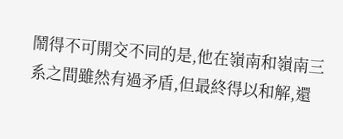鬧得不可開交不同的是,他在嶺南和嶺南三系之間雖然有過矛盾,但最終得以和解,還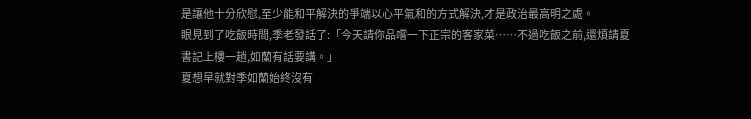是讓他十分欣慰,至少能和平解決的爭端以心平氣和的方式解決,才是政治最高明之處。
眼見到了吃飯時間,季老發話了:「今天請你品嚐一下正宗的客家菜……不過吃飯之前,還煩請夏書記上樓一趟,如蘭有話要講。」
夏想早就對季如蘭始終沒有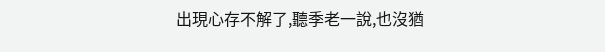出現心存不解了,聽季老一說,也沒猶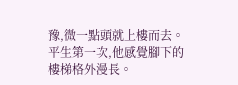豫,微一點頭就上樓而去。平生第一次,他感覺腳下的樓梯格外漫長。